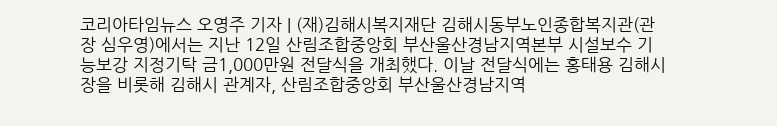코리아타임뉴스 오영주 기자 | (재)김해시복지재단 김해시동부노인종합복지관(관장 심우영)에서는 지난 12일 산림조합중앙회 부산울산경남지역본부 시설보수 기능보강 지정기탁 금1,000만원 전달식을 개최했다. 이날 전달식에는 홍태용 김해시장을 비롯해 김해시 관계자, 산림조합중앙회 부산울산경남지역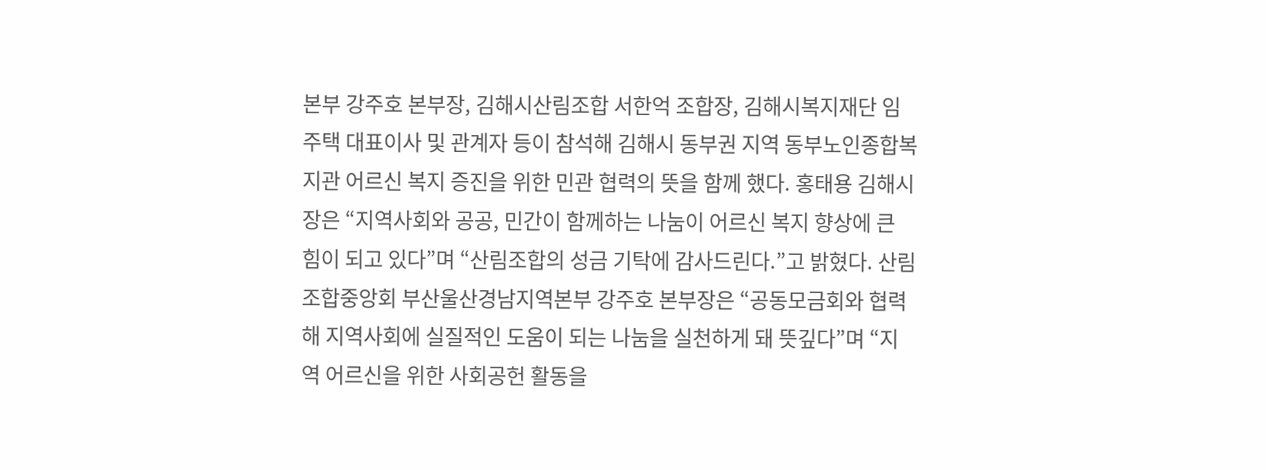본부 강주호 본부장, 김해시산림조합 서한억 조합장, 김해시복지재단 임주택 대표이사 및 관계자 등이 참석해 김해시 동부권 지역 동부노인종합복지관 어르신 복지 증진을 위한 민관 협력의 뜻을 함께 했다. 홍태용 김해시장은 “지역사회와 공공, 민간이 함께하는 나눔이 어르신 복지 향상에 큰 힘이 되고 있다”며 “산림조합의 성금 기탁에 감사드린다.”고 밝혔다. 산림조합중앙회 부산울산경남지역본부 강주호 본부장은 “공동모금회와 협력해 지역사회에 실질적인 도움이 되는 나눔을 실천하게 돼 뜻깊다”며 “지역 어르신을 위한 사회공헌 활동을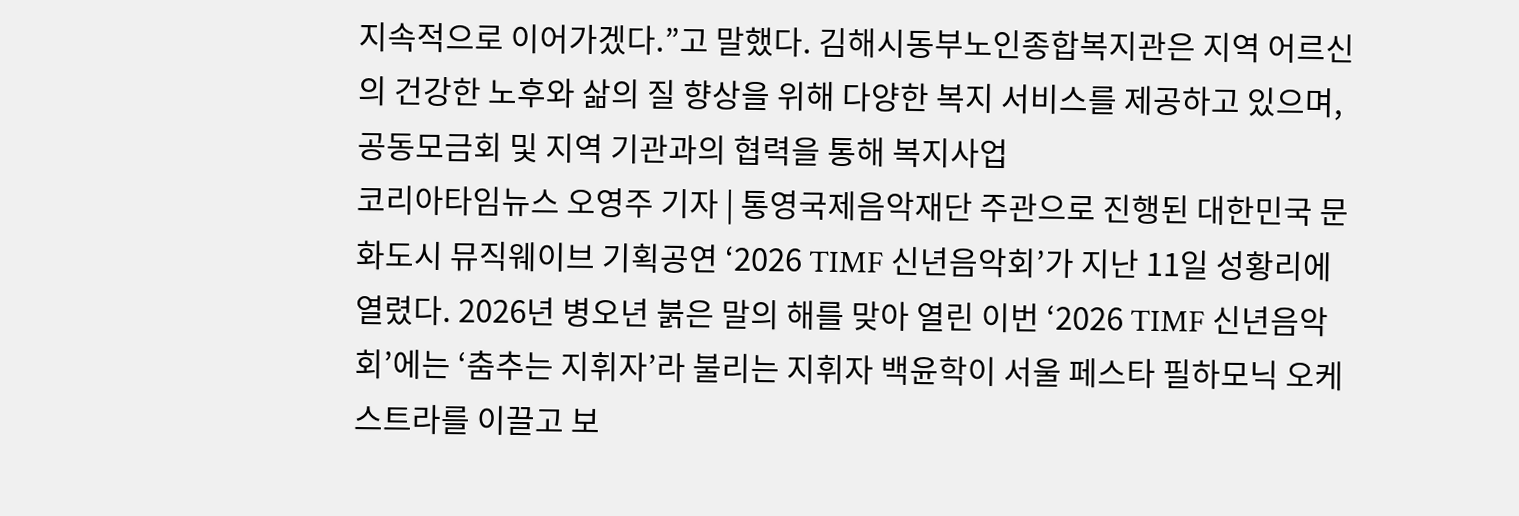지속적으로 이어가겠다.”고 말했다. 김해시동부노인종합복지관은 지역 어르신의 건강한 노후와 삶의 질 향상을 위해 다양한 복지 서비스를 제공하고 있으며, 공동모금회 및 지역 기관과의 협력을 통해 복지사업
코리아타임뉴스 오영주 기자 | 통영국제음악재단 주관으로 진행된 대한민국 문화도시 뮤직웨이브 기획공연 ‘2026 TIMF 신년음악회’가 지난 11일 성황리에 열렸다. 2026년 병오년 붉은 말의 해를 맞아 열린 이번 ‘2026 TIMF 신년음악회’에는 ‘춤추는 지휘자’라 불리는 지휘자 백윤학이 서울 페스타 필하모닉 오케스트라를 이끌고 보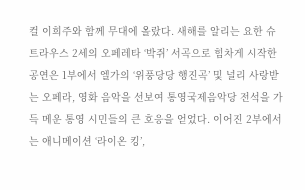컬 이희주와 함께 무대에 올랐다. 새해를 알리는 요한 슈트라우스 2세의 오페레타 ‘박쥐’ 서곡으로 힘차게 시작한 공연은 1부에서 엘가의 ‘위풍당당 행진곡’ 및 널리 사랑받는 오페라, 영화 음악을 선보여 통영국제음악당 전석을 가득 메운 통영 시민들의 큰 호응을 얻었다. 이어진 2부에서는 애니메이션 ‘라이온 킹’,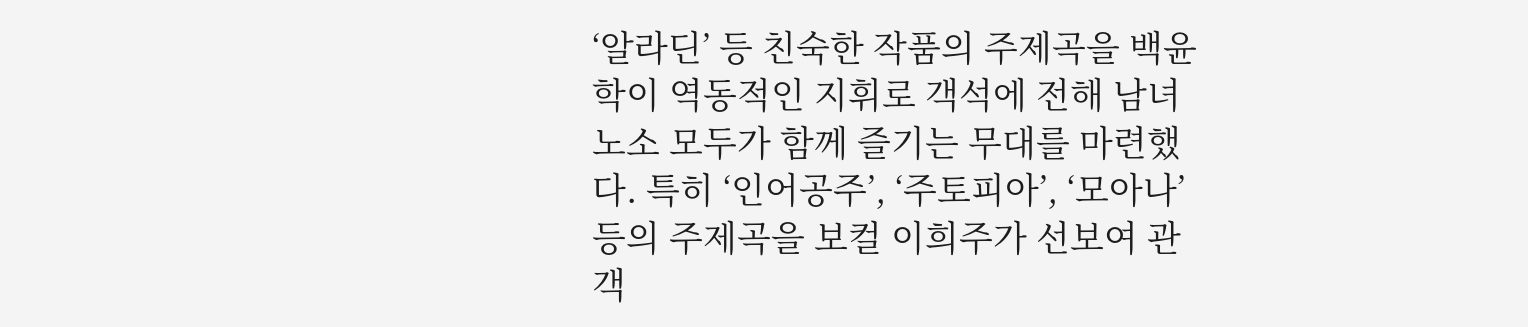‘알라딘’ 등 친숙한 작품의 주제곡을 백윤학이 역동적인 지휘로 객석에 전해 남녀노소 모두가 함께 즐기는 무대를 마련했다. 특히 ‘인어공주’, ‘주토피아’, ‘모아나’ 등의 주제곡을 보컬 이희주가 선보여 관객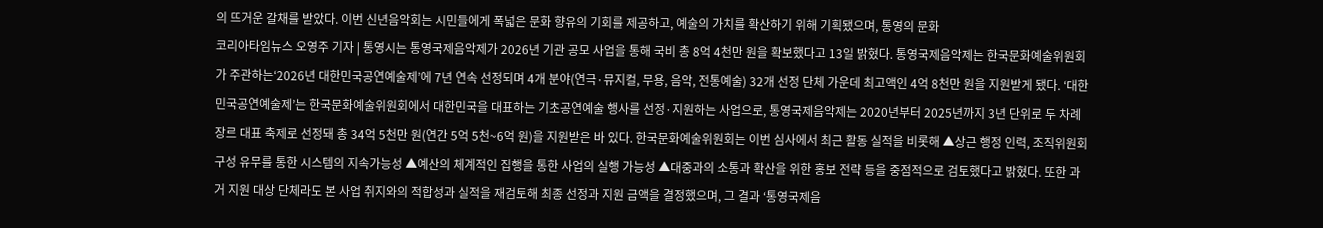의 뜨거운 갈채를 받았다. 이번 신년음악회는 시민들에게 폭넓은 문화 향유의 기회를 제공하고, 예술의 가치를 확산하기 위해 기획됐으며, 통영의 문화
코리아타임뉴스 오영주 기자 | 통영시는 통영국제음악제가 2026년 기관 공모 사업을 통해 국비 총 8억 4천만 원을 확보했다고 13일 밝혔다. 통영국제음악제는 한국문화예술위원회가 주관하는‘2026년 대한민국공연예술제’에 7년 연속 선정되며 4개 분야(연극·뮤지컬, 무용, 음악, 전통예술) 32개 선정 단체 가운데 최고액인 4억 8천만 원을 지원받게 됐다. ‘대한민국공연예술제’는 한국문화예술위원회에서 대한민국을 대표하는 기초공연예술 행사를 선정·지원하는 사업으로, 통영국제음악제는 2020년부터 2025년까지 3년 단위로 두 차례 장르 대표 축제로 선정돼 총 34억 5천만 원(연간 5억 5천~6억 원)을 지원받은 바 있다. 한국문화예술위원회는 이번 심사에서 최근 활동 실적을 비롯해 ▲상근 행정 인력, 조직위원회 구성 유무를 통한 시스템의 지속가능성 ▲예산의 체계적인 집행을 통한 사업의 실행 가능성 ▲대중과의 소통과 확산을 위한 홍보 전략 등을 중점적으로 검토했다고 밝혔다. 또한 과거 지원 대상 단체라도 본 사업 취지와의 적합성과 실적을 재검토해 최종 선정과 지원 금액을 결정했으며, 그 결과 ‘통영국제음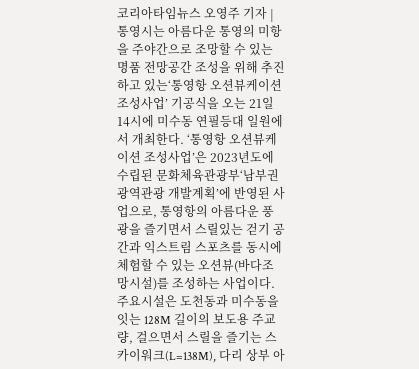코리아타임뉴스 오영주 기자 | 통영시는 아름다운 통영의 미항을 주야간으로 조망할 수 있는 명품 전망공간 조성을 위해 추진하고 있는‘통영항 오션뷰케이션 조성사업’ 기공식을 오는 21일 14시에 미수동 연필등대 일원에서 개최한다. ‘통영항 오션뷰케이션 조성사업’은 2023년도에 수립된 문화체육관광부‘남부권 광역관광 개발계획’에 반영된 사업으로, 통영항의 아름다운 풍광을 즐기면서 스릴있는 걷기 공간과 익스트림 스포츠를 동시에 체험할 수 있는 오션뷰(바다조망시설)를 조성하는 사업이다. 주요시설은 도천동과 미수동을 잇는 128M 길이의 보도용 주교량, 걸으면서 스릴을 즐기는 스카이워크(L=138M), 다리 상부 아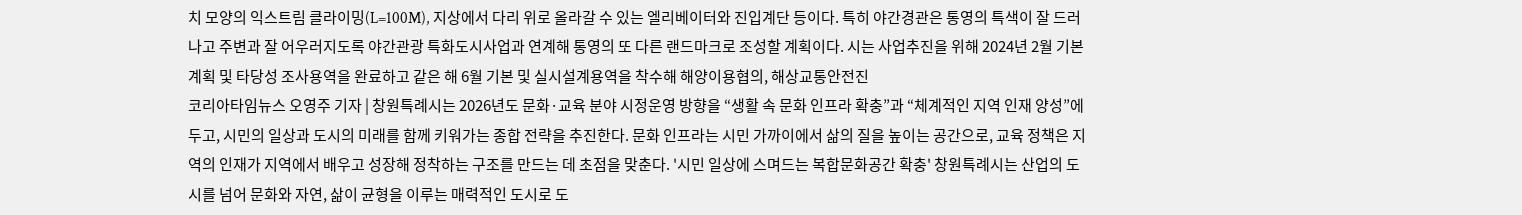치 모양의 익스트림 클라이밍(L=100M), 지상에서 다리 위로 올라갈 수 있는 엘리베이터와 진입계단 등이다. 특히 야간경관은 통영의 특색이 잘 드러나고 주변과 잘 어우러지도록 야간관광 특화도시사업과 연계해 통영의 또 다른 랜드마크로 조성할 계획이다. 시는 사업추진을 위해 2024년 2월 기본계획 및 타당성 조사용역을 완료하고 같은 해 6월 기본 및 실시설계용역을 착수해 해양이용협의, 해상교통안전진
코리아타임뉴스 오영주 기자 | 창원특례시는 2026년도 문화·교육 분야 시정운영 방향을 “생활 속 문화 인프라 확충”과 “체계적인 지역 인재 양성”에 두고, 시민의 일상과 도시의 미래를 함께 키워가는 종합 전략을 추진한다. 문화 인프라는 시민 가까이에서 삶의 질을 높이는 공간으로, 교육 정책은 지역의 인재가 지역에서 배우고 성장해 정착하는 구조를 만드는 데 초점을 맞춘다. '시민 일상에 스며드는 복합문화공간 확충' 창원특례시는 산업의 도시를 넘어 문화와 자연, 삶이 균형을 이루는 매력적인 도시로 도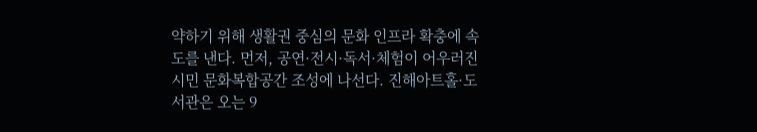약하기 위해 생활권 중심의 문화 인프라 확충에 속도를 낸다. 먼저, 공연·전시·독서·체험이 어우러진 시민 문화복합공간 조성에 나선다. 진해아트홀·도서관은 오는 9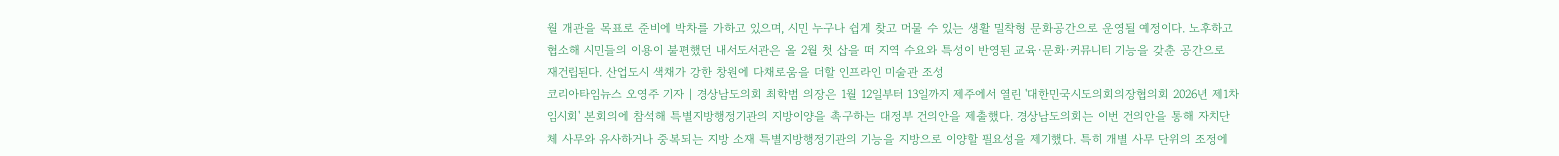월 개관을 목표로 준비에 박차를 가하고 있으며, 시민 누구나 쉽게 찾고 머물 수 있는 생활 밀착형 문화공간으로 운영될 예정이다. 노후하고 협소해 시민들의 이용이 불편했던 내서도서관은 올 2월 첫 삽을 떠 지역 수요와 특성이 반영된 교육·문화·커뮤니티 기능을 갖춘 공간으로 재건립된다. 산업도시 색채가 강한 창원에 다채로움을 더할 인프라인 미술관 조성
코리아타임뉴스 오영주 기자 | 경상남도의회 최학범 의장은 1월 12일부터 13일까지 제주에서 열린 '대한민국시도의회의장협의회 2026년 제1차 임시회' 본회의에 참석해 특별지방행정기관의 지방이양을 촉구하는 대정부 건의안을 제출했다. 경상남도의회는 이번 건의안을 통해 자치단체 사무와 유사하거나 중복되는 지방 소재 특별지방행정기관의 기능을 지방으로 이양할 필요성을 제기했다. 특히 개별 사무 단위의 조정에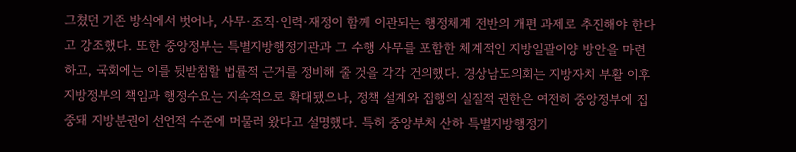그쳤던 기존 방식에서 벗어나, 사무·조직·인력·재정이 함께 이관되는 행정체계 전반의 개편 과제로 추진해야 한다고 강조했다. 또한 중앙정부는 특별지방행정기관과 그 수행 사무를 포함한 체계적인 지방일괄이양 방안을 마련하고, 국회에는 이를 뒷받침할 법률적 근거를 정비해 줄 것을 각각 건의했다. 경상남도의회는 지방자치 부활 이후 지방정부의 책임과 행정수요는 지속적으로 확대됐으나, 정책 설계와 집행의 실질적 권한은 여전히 중앙정부에 집중돼 지방분권이 선언적 수준에 머물러 왔다고 설명했다. 특히 중앙부처 산하 특별지방행정기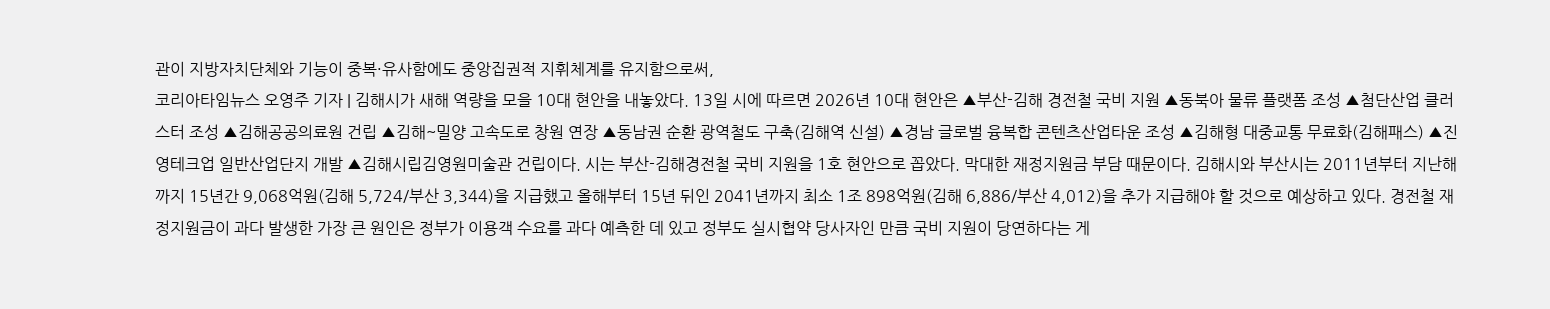관이 지방자치단체와 기능이 중복·유사함에도 중앙집권적 지휘체계를 유지함으로써,
코리아타임뉴스 오영주 기자 | 김해시가 새해 역량을 모을 10대 현안을 내놓았다. 13일 시에 따르면 2026년 10대 현안은 ▲부산-김해 경전철 국비 지원 ▲동북아 물류 플랫폼 조성 ▲첨단산업 클러스터 조성 ▲김해공공의료원 건립 ▲김해~밀양 고속도로 창원 연장 ▲동남권 순환 광역철도 구축(김해역 신설) ▲경남 글로벌 융복합 콘텐츠산업타운 조성 ▲김해형 대중교통 무료화(김해패스) ▲진영테크업 일반산업단지 개발 ▲김해시립김영원미술관 건립이다. 시는 부산-김해경전철 국비 지원을 1호 현안으로 꼽았다. 막대한 재정지원금 부담 때문이다. 김해시와 부산시는 2011년부터 지난해까지 15년간 9,068억원(김해 5,724/부산 3,344)을 지급했고 올해부터 15년 뒤인 2041년까지 최소 1조 898억원(김해 6,886/부산 4,012)을 추가 지급해야 할 것으로 예상하고 있다. 경전철 재정지원금이 과다 발생한 가장 큰 원인은 정부가 이용객 수요를 과다 예측한 데 있고 정부도 실시협약 당사자인 만큼 국비 지원이 당연하다는 게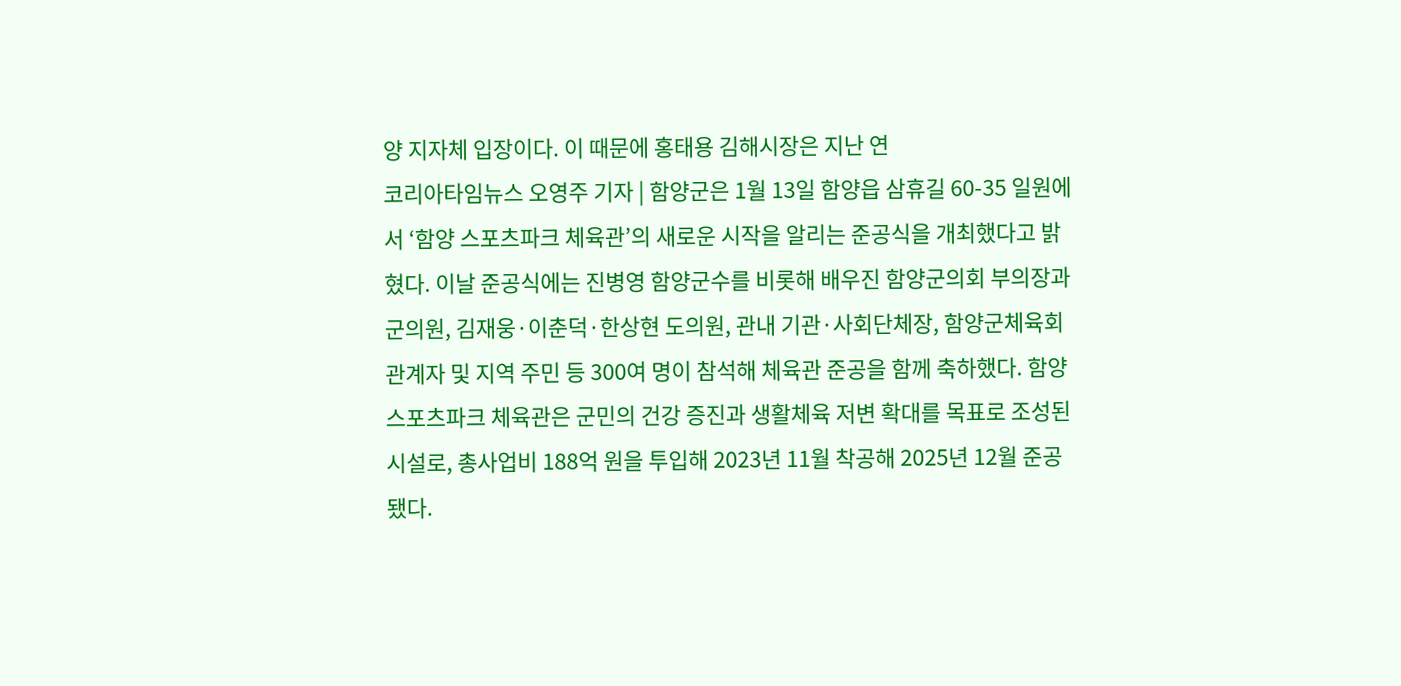양 지자체 입장이다. 이 때문에 홍태용 김해시장은 지난 연
코리아타임뉴스 오영주 기자 | 함양군은 1월 13일 함양읍 삼휴길 60-35 일원에서 ‘함양 스포츠파크 체육관’의 새로운 시작을 알리는 준공식을 개최했다고 밝혔다. 이날 준공식에는 진병영 함양군수를 비롯해 배우진 함양군의회 부의장과 군의원, 김재웅·이춘덕·한상현 도의원, 관내 기관·사회단체장, 함양군체육회 관계자 및 지역 주민 등 300여 명이 참석해 체육관 준공을 함께 축하했다. 함양 스포츠파크 체육관은 군민의 건강 증진과 생활체육 저변 확대를 목표로 조성된 시설로, 총사업비 188억 원을 투입해 2023년 11월 착공해 2025년 12월 준공됐다.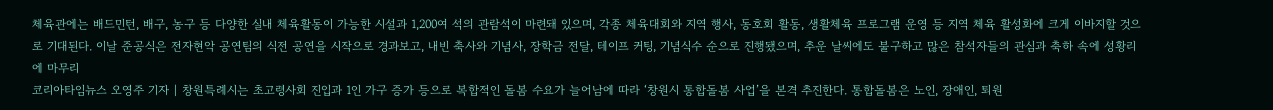체육관에는 배드민턴, 배구, 농구 등 다양한 실내 체육활동이 가능한 시설과 1,200여 석의 관람석이 마련돼 있으며, 각종 체육대회와 지역 행사, 동호회 활동, 생활체육 프로그램 운영 등 지역 체육 활성화에 크게 이바지할 것으로 기대된다. 이날 준공식은 전자현악 공연팀의 식전 공연을 시작으로 경과보고, 내빈 축사와 기념사, 장학금 전달, 테이프 커팅, 기념식수 순으로 진행됐으며, 추운 날씨에도 불구하고 많은 참석자들의 관심과 축하 속에 성황리에 마무리
코리아타임뉴스 오영주 기자 | 창원특례시는 초고령사회 진입과 1인 가구 증가 등으로 복합적인 돌봄 수요가 늘어남에 따라 ‘창원시 통합돌봄 사업’을 본격 추진한다. 통합돌봄은 노인, 장애인, 퇴원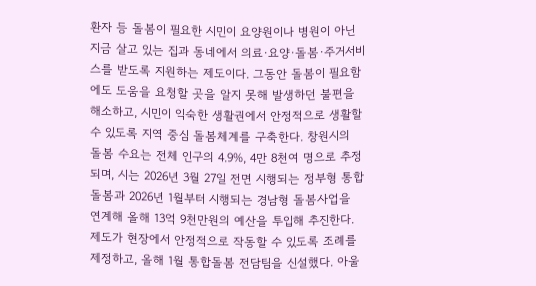환자 등 돌봄이 필요한 시민이 요양원이나 병원이 아닌 지금 살고 있는 집과 동네에서 의료·요양·돌봄·주거서비스를 받도록 지원하는 제도이다. 그동안 돌봄이 필요함에도 도움을 요청할 곳을 알지 못해 발생하던 불편을 해소하고, 시민이 익숙한 생활권에서 안정적으로 생활할 수 있도록 지역 중심 돌봄체계를 구축한다. 창원시의 돌봄 수요는 전체 인구의 4.9%, 4만 8천여 명으로 추정되며, 시는 2026년 3월 27일 전면 시행되는 정부형 통합돌봄과 2026년 1월부터 시행되는 경남형 돌봄사업을 연계해 올해 13억 9천만원의 예산을 투입해 추진한다. 제도가 현장에서 안정적으로 작동할 수 있도록 조례를 제정하고, 올해 1월 통합돌봄 전담팀을 신설했다. 아울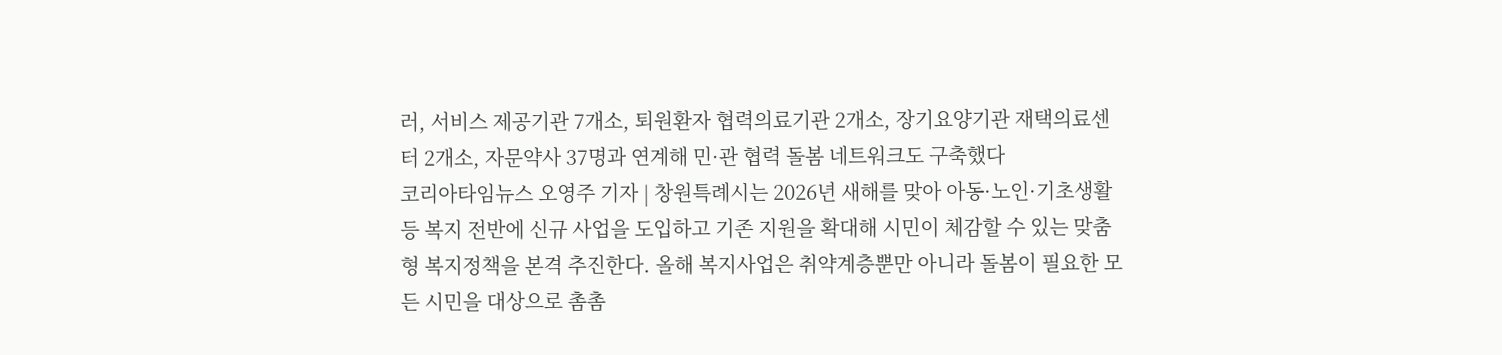러, 서비스 제공기관 7개소, 퇴원환자 협력의료기관 2개소, 장기요양기관 재택의료센터 2개소, 자문약사 37명과 연계해 민·관 협력 돌봄 네트워크도 구축했다
코리아타임뉴스 오영주 기자 | 창원특례시는 2026년 새해를 맞아 아동·노인·기초생활 등 복지 전반에 신규 사업을 도입하고 기존 지원을 확대해 시민이 체감할 수 있는 맞춤형 복지정책을 본격 추진한다. 올해 복지사업은 취약계층뿐만 아니라 돌봄이 필요한 모든 시민을 대상으로 촘촘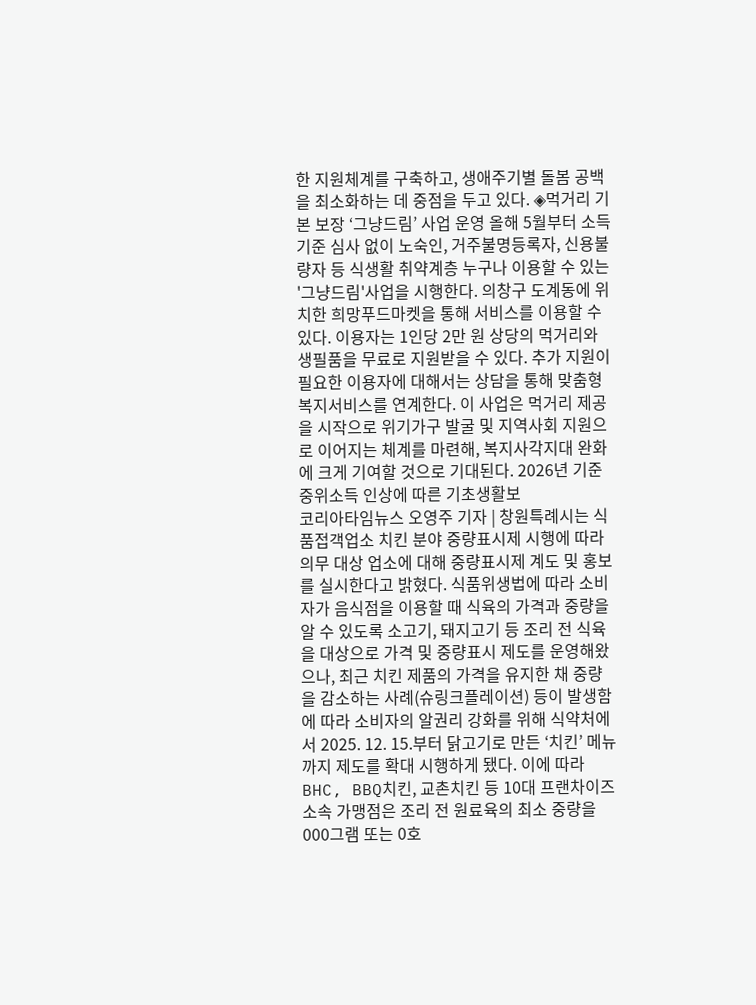한 지원체계를 구축하고, 생애주기별 돌봄 공백을 최소화하는 데 중점을 두고 있다. ◈먹거리 기본 보장 ‘그냥드림’ 사업 운영 올해 5월부터 소득기준 심사 없이 노숙인, 거주불명등록자, 신용불량자 등 식생활 취약계층 누구나 이용할 수 있는 '그냥드림'사업을 시행한다. 의창구 도계동에 위치한 희망푸드마켓을 통해 서비스를 이용할 수 있다. 이용자는 1인당 2만 원 상당의 먹거리와 생필품을 무료로 지원받을 수 있다. 추가 지원이 필요한 이용자에 대해서는 상담을 통해 맞춤형 복지서비스를 연계한다. 이 사업은 먹거리 제공을 시작으로 위기가구 발굴 및 지역사회 지원으로 이어지는 체계를 마련해, 복지사각지대 완화에 크게 기여할 것으로 기대된다. 2026년 기준중위소득 인상에 따른 기초생활보
코리아타임뉴스 오영주 기자 | 창원특례시는 식품접객업소 치킨 분야 중량표시제 시행에 따라 의무 대상 업소에 대해 중량표시제 계도 및 홍보를 실시한다고 밝혔다. 식품위생법에 따라 소비자가 음식점을 이용할 때 식육의 가격과 중량을 알 수 있도록 소고기, 돼지고기 등 조리 전 식육을 대상으로 가격 및 중량표시 제도를 운영해왔으나, 최근 치킨 제품의 가격을 유지한 채 중량을 감소하는 사례(슈링크플레이션) 등이 발생함에 따라 소비자의 알권리 강화를 위해 식약처에서 2025. 12. 15.부터 닭고기로 만든 ‘치킨’ 메뉴까지 제도를 확대 시행하게 됐다. 이에 따라 BHC, BBQ치킨, 교촌치킨 등 10대 프랜차이즈 소속 가맹점은 조리 전 원료육의 최소 중량을 000그램 또는 0호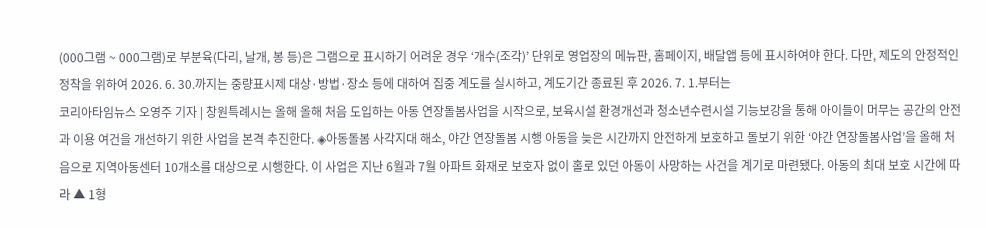(000그램 ~ 000그램)로 부분육(다리, 날개, 봉 등)은 그램으로 표시하기 어려운 경우 ‘개수(조각)’ 단위로 영업장의 메뉴판, 홈페이지, 배달앱 등에 표시하여야 한다. 다만, 제도의 안정적인 정착을 위하여 2026. 6. 30.까지는 중량표시제 대상·방법·장소 등에 대하여 집중 계도를 실시하고, 계도기간 종료된 후 2026. 7. 1.부터는
코리아타임뉴스 오영주 기자 | 창원특례시는 올해 올해 처음 도입하는 아동 연장돌봄사업을 시작으로, 보육시설 환경개선과 청소년수련시설 기능보강을 통해 아이들이 머무는 공간의 안전과 이용 여건을 개선하기 위한 사업을 본격 추진한다. ◈아동돌봄 사각지대 해소, 야간 연장돌봄 시행 아동을 늦은 시간까지 안전하게 보호하고 돌보기 위한 ‘야간 연장돌봄사업’을 올해 처음으로 지역아동센터 10개소를 대상으로 시행한다. 이 사업은 지난 6월과 7월 아파트 화재로 보호자 없이 홀로 있던 아동이 사망하는 사건을 계기로 마련됐다. 아동의 최대 보호 시간에 따라 ▲ 1형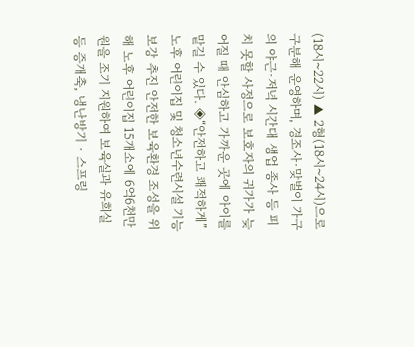(18시~22시) ▲ 2형(18시~24시)으로 구분해 운영하며, 경조사·맞벌이 가구의 야근·저녁 시간대 생업 종사 등 피치 못할 사정으로 보호자의 귀가가 늦어질 때 안심하고 가까운 곳에 아이를 맡길 수 있다. ◈“안전하고 쾌적하게” 노후 어린이집 및 청소년수련시설 기능보강 추진 안전한 보육환경 조성을 위해 노후 어린이집 15개소에 6억6천만 원을 조기 지원하여 보육실과 유희실 등 증개축, 냉난방기 · 스프링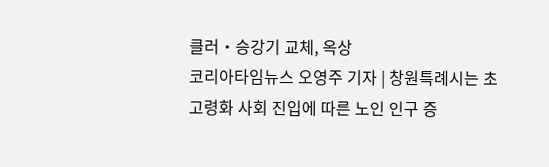클러‧승강기 교체, 옥상
코리아타임뉴스 오영주 기자 | 창원특례시는 초고령화 사회 진입에 따른 노인 인구 증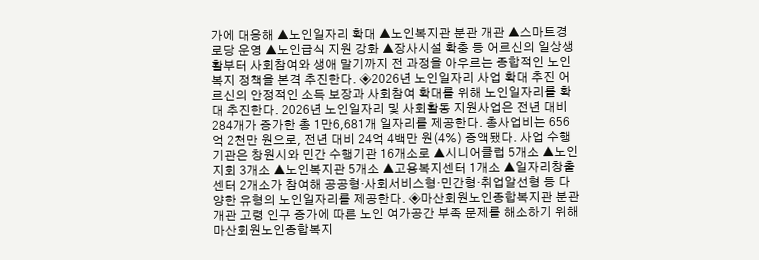가에 대응해 ▲노인일자리 확대 ▲노인복지관 분관 개관 ▲스마트경로당 운영 ▲노인급식 지원 강화 ▲장사시설 확충 등 어르신의 일상생활부터 사회참여와 생애 말기까지 전 과정을 아우르는 종합적인 노인복지 정책을 본격 추진한다. ◈2026년 노인일자리 사업 확대 추진 어르신의 안정적인 소득 보장과 사회참여 확대를 위해 노인일자리를 확대 추진한다. 2026년 노인일자리 및 사회활동 지원사업은 전년 대비 284개가 증가한 총 1만6,681개 일자리를 제공한다. 총사업비는 656억 2천만 원으로, 전년 대비 24억 4백만 원(4%) 증액됐다. 사업 수행기관은 창원시와 민간 수행기관 16개소로 ▲시니어클럽 5개소 ▲노인지회 3개소 ▲노인복지관 5개소 ▲고용복지센터 1개소 ▲일자리창출센터 2개소가 참여해 공공형·사회서비스형·민간형·취업알선형 등 다양한 유형의 노인일자리를 제공한다. ◈마산회원노인종합복지관 분관 개관 고령 인구 증가에 따른 노인 여가공간 부족 문제를 해소하기 위해 마산회원노인종합복지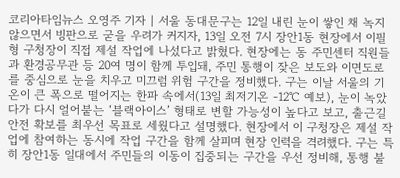코리아타임뉴스 오영주 기자 | 서울 동대문구는 12일 내린 눈이 쌓인 채 녹지 않으면서 빙판으로 굳을 우려가 커지자, 13일 오전 7시 장안1동 현장에서 이필형 구청장이 직접 제설 작업에 나섰다고 밝혔다. 현장에는 동 주민센터 직원들과 환경공무관 등 20여 명이 함께 투입돼, 주민 통행이 잦은 보도와 이면도로를 중심으로 눈을 치우고 미끄럼 위험 구간을 정비했다. 구는 이날 서울의 기온이 큰 폭으로 떨어지는 한파 속에서(13일 최저기온 -12℃ 예보), 눈이 녹았다가 다시 얼어붙는 ‘블랙아이스’ 형태로 변할 가능성이 높다고 보고, 출근길 안전 확보를 최우선 목표로 세웠다고 설명했다. 현장에서 이 구청장은 제설 작업에 참여하는 동시에 작업 구간을 함께 살피며 현장 인력을 격려했다. 구는 특히 장안1동 일대에서 주민들의 이동이 집중되는 구간을 우선 정비해, 통행 불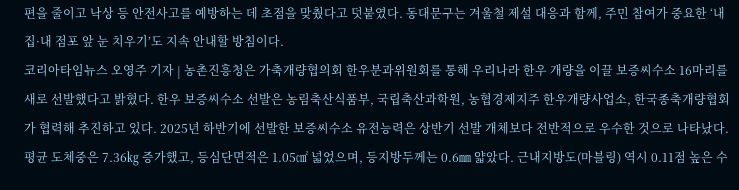편을 줄이고 낙상 등 안전사고를 예방하는 데 초점을 맞췄다고 덧붙였다. 동대문구는 겨울철 제설 대응과 함께, 주민 참여가 중요한 ‘내 집·내 점포 앞 눈 치우기’도 지속 안내할 방침이다.
코리아타임뉴스 오영주 기자 | 농촌진흥청은 가축개량협의회 한우분과위원회를 통해 우리나라 한우 개량을 이끌 보증씨수소 16마리를 새로 선발했다고 밝혔다. 한우 보증씨수소 선발은 농림축산식품부, 국립축산과학원, 농협경제지주 한우개량사업소, 한국종축개량협회가 협력해 추진하고 있다. 2025년 하반기에 선발한 보증씨수소 유전능력은 상반기 선발 개체보다 전반적으로 우수한 것으로 나타났다. 평균 도체중은 7.36㎏ 증가했고, 등심단면적은 1.05㎠ 넓었으며, 등지방두께는 0.6㎜ 얇았다. 근내지방도(마블링) 역시 0.11점 높은 수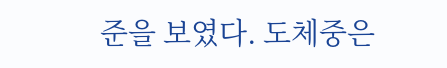준을 보였다. 도체중은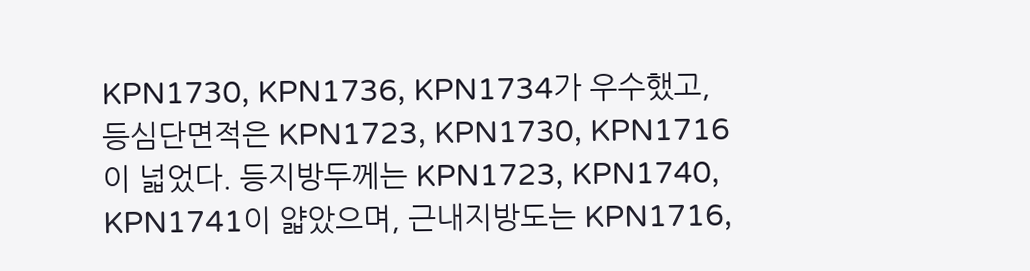KPN1730, KPN1736, KPN1734가 우수했고, 등심단면적은 KPN1723, KPN1730, KPN1716이 넓었다. 등지방두께는 KPN1723, KPN1740, KPN1741이 얇았으며, 근내지방도는 KPN1716,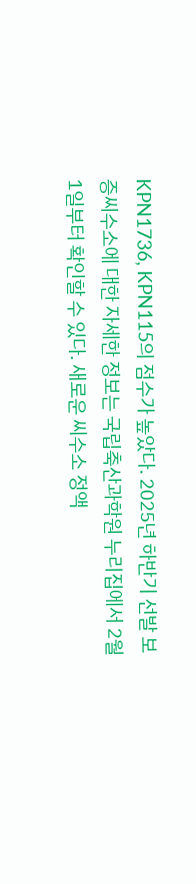KPN1736, KPN115의 점수가 높았다. 2025년 하반기 선발 보증씨수소에 대한 자세한 정보는 국립축산과학원 누리집에서 2월 1일부터 확인할 수 있다. 새로운 씨수소 정액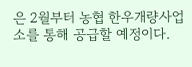은 2월부터 농협 한우개량사업소를 통해 공급할 예정이다.